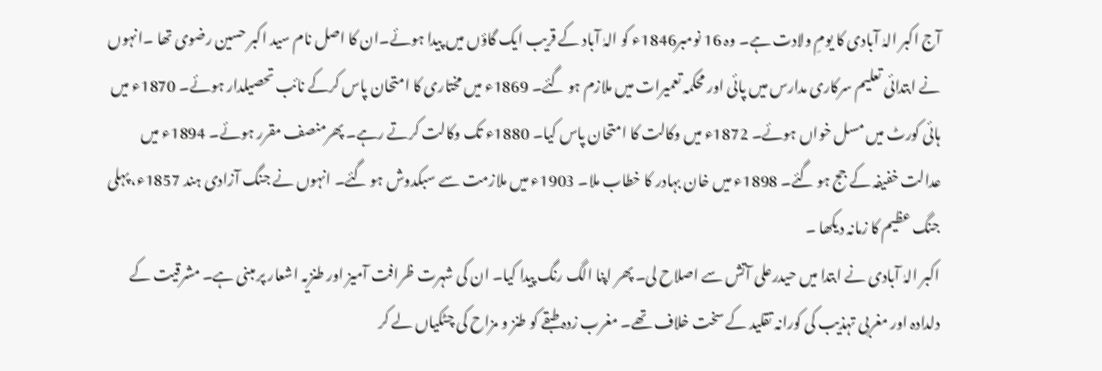آج اکبر الہٰ آبادی کا یومِ ولادت ہے۔ وہ 16 نومبر1846ء کو الہٰ آباد کے قریب ایک گاؤں میں پیدا ہوئے۔ان کا اصل نام سید اکبر حسین رضوی تھا ۔انہوں نے ابتدائی تعلیم سرکاری مدارس میں پائی اور محکمہ تعمیرات میں ملازم ہو گئے۔ 1869ء میں مختاری کا امتحان پاس کرکے نائب تحصیلدار ہوئے۔ 1870ء میں ہائی کورٹ میں مسل خواں ہوئے۔ 1872ء میں وکالت کا امتحان پاس کیا۔ 1880ء تک وکالت کرتے رہے۔ پھرمنصف مقرر ہوئے۔ 1894ء میں عدالت خفیفہ کے جج ہو گئے۔ 1898ء میں خان بہادر کا خطاب ملا۔ 1903ء میں ملازمت سے سبکدوش ہو گئے۔ انہوں نے جنگ آزادی ہند 1857ء، پہلی جنگ عظیم کا زمانہ دیکھا ۔
اکبر الہٰ آبادی نے ابتدا میں حیدرعلی آتش سے اصلاح لی۔ پھر اپنا الگ رنگ پیدا کیا۔ ان کی شہرت ظرافت آمیز اور طنزیہ اشعار پر مبنی ہے۔ مشرقیت کے دلدادہ اور مغربی تہذیب کی کورانہ تقلید کے سخت خلاف تھے۔ مغرب زدہ طبقے کو طنز و مزاح کی چٹکیاں لے کر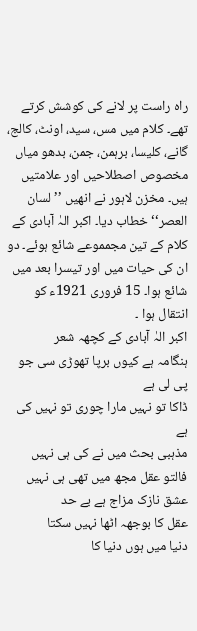راہ راست پر لانے کی کوشش کرتے تھے۔ کلام میں مس، سید، اونٹ، کالج، گانے، کلیسا، برہمن، جمن، بدھو میاں مخصوص اصطلاحیں اور علامتیں ہیں۔ مخزن لاہور نے انھیں ’’لسان العصر‘‘ خطاب دیا۔ اکبر الہٰ آبادی کے کلام کے تین مجمموعے شائع ہوئے۔ دو ان کی حیات میں اور تیسرا بعد میں شائع ہوا۔ 15 فروری 1921ء کو انتقال ہوا ۔
اکبر الہٰ آبادی کے کچھہ شعر
ہنگامہ ہے کیوں برپا تھوڑی سی جو پی لی ہے
ڈاکا تو نہیں مارا چوری تو نہیں کی ہے
مذہبی بحث میں نے کی ہی نہیں
فالتو عقل مجھ میں تھی ہی نہیں
عشق نازک مزاج ہے بے حد
عقل کا بوجھہ اٹھا نہیں سکتا
دنیا میں ہوں دنیا کا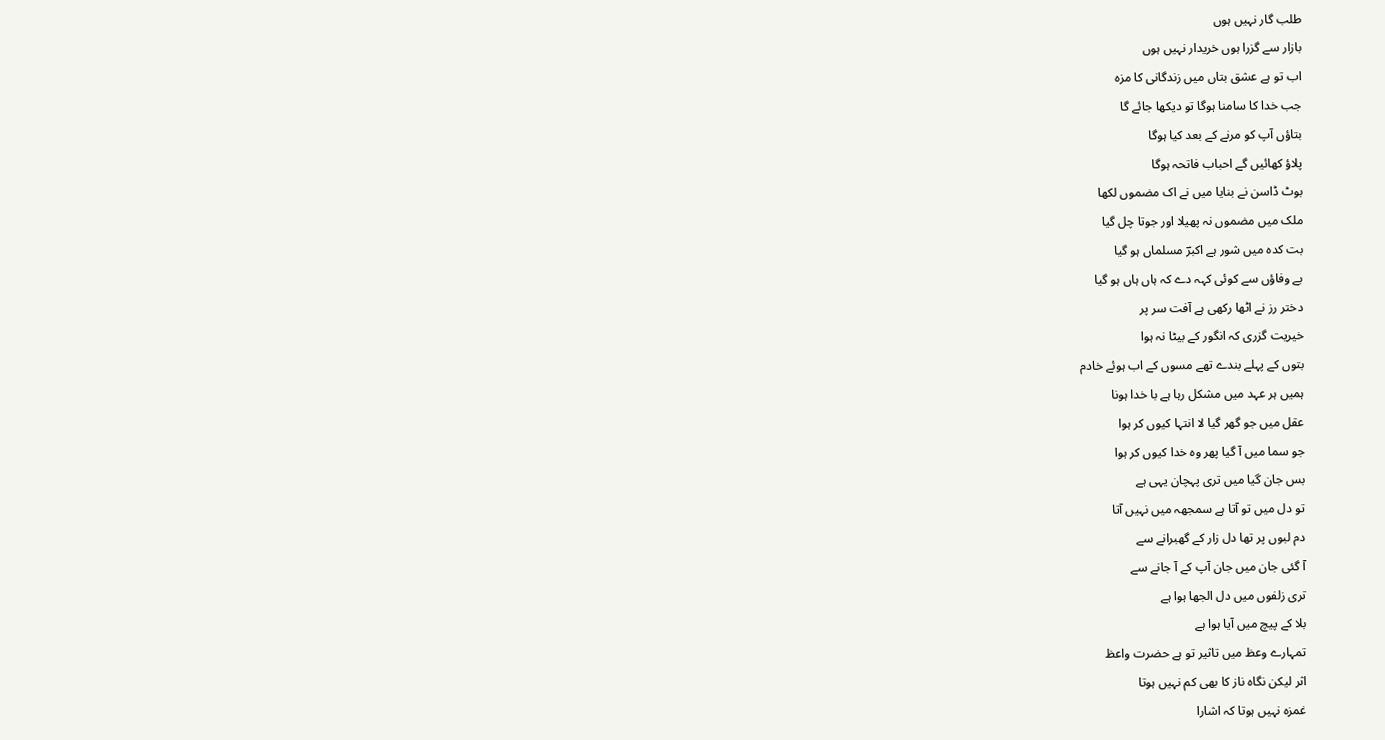طلب گار نہیں ہوں
بازار سے گزرا ہوں خریدار نہیں ہوں
اب تو ہے عشق بتاں میں زندگانی کا مزہ
جب خدا کا سامنا ہوگا تو دیکھا جائے گا
بتاؤں آپ کو مرنے کے بعد کیا ہوگا
پلاؤ کھائیں گے احباب فاتحہ ہوگا
بوٹ ڈاسن نے بنایا میں نے اک مضموں لکھا
ملک میں مضموں نہ پھیلا اور جوتا چل گیا
بت کدہ میں شور ہے اکبرؔ مسلماں ہو گیا
بے وفاؤں سے کوئی کہہ دے کہ ہاں ہاں ہو گیا
دختر رز نے اٹھا رکھی ہے آفت سر پر
خیریت گزری کہ انگور کے بیٹا نہ ہوا
بتوں کے پہلے بندے تھے مسوں کے اب ہوئے خادم
ہمیں ہر عہد میں مشکل رہا ہے با خدا ہونا
عقل میں جو گھر گیا لا انتہا کیوں کر ہوا
جو سما میں آ گیا پھر وہ خدا کیوں کر ہوا
بس جان گیا میں تری پہچان یہی ہے
تو دل میں تو آتا ہے سمجھہ میں نہیں آتا
دم لبوں پر تھا دل زار کے گھبرانے سے
آ گئی جان میں جان آپ کے آ جانے سے
تری زلفوں میں دل الجھا ہوا ہے
بلا کے پیچ میں آیا ہوا ہے
تمہارے وعظ میں تاثیر تو ہے حضرت واعظ
اثر لیکن نگاہ ناز کا بھی کم نہیں ہوتا
غمزہ نہیں ہوتا کہ اشارا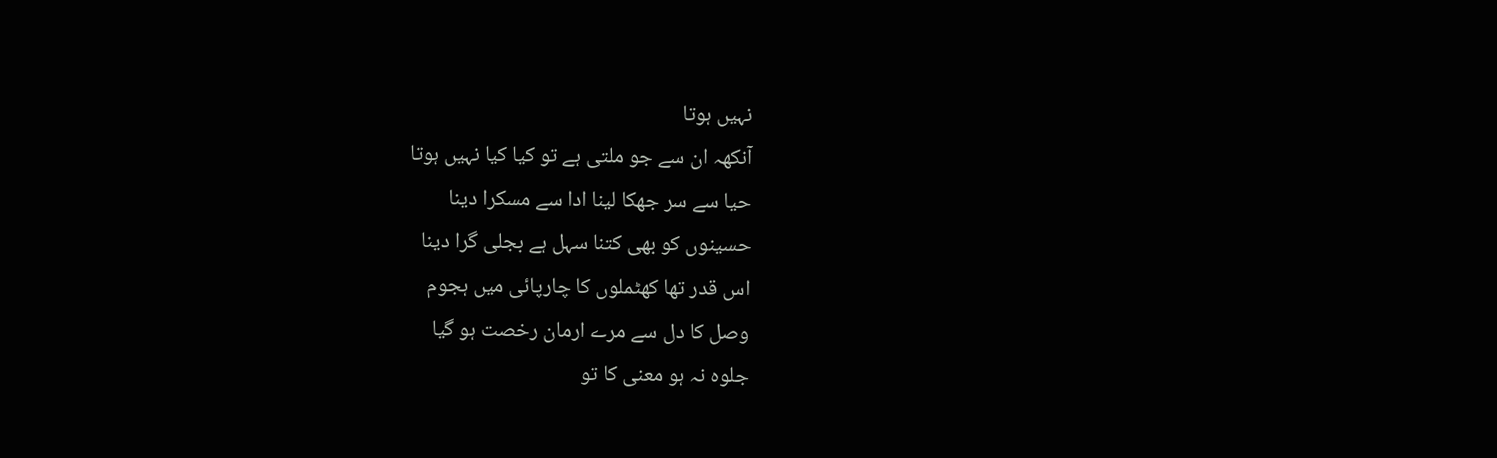نہیں ہوتا
آنکھہ ان سے جو ملتی ہے تو کیا کیا نہیں ہوتا
حیا سے سر جھکا لینا ادا سے مسکرا دینا
حسینوں کو بھی کتنا سہل ہے بجلی گرا دینا
اس قدر تھا کھٹملوں کا چارپائی میں ہجوم
وصل کا دل سے مرے ارمان رخصت ہو گیا
جلوہ نہ ہو معنی کا تو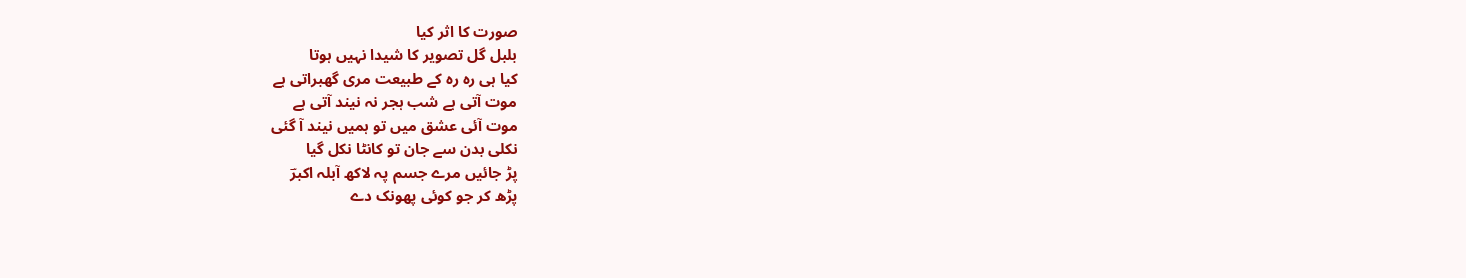صورت کا اثر کیا
بلبل گل تصویر کا شیدا نہیں ہوتا
کیا ہی رہ رہ کے طبیعت مری گھبراتی ہے
موت آتی ہے شب ہجر نہ نیند آتی ہے
موت آئی عشق میں تو ہمیں نیند آ گئی
نکلی بدن سے جان تو کانٹا نکل گیا
پڑ جائیں مرے جسم پہ لاکھ آبلہ اکبرؔ
پڑھ کر جو کوئی پھونک دے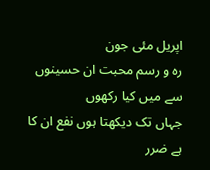اپریل مئی جون
رہ و رسم محبت ان حسینوں سے میں کیا رکھوں
جہاں تک دیکھتا ہوں نفع ان کا ہے ضرر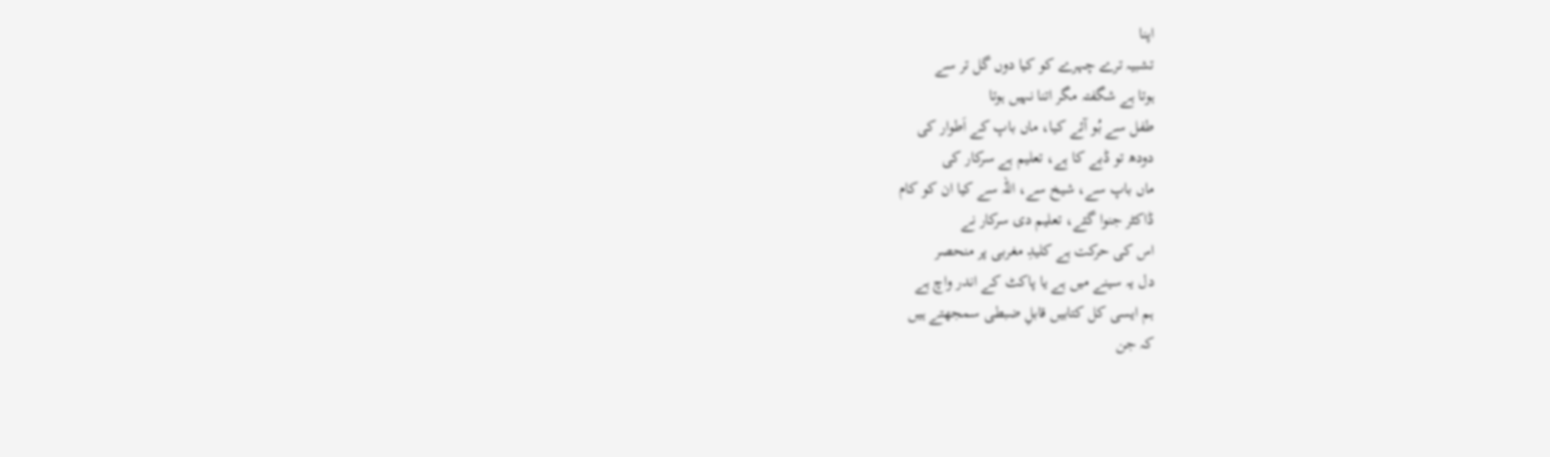اپنا
تشبیہ ترے چہرے کو کیا دوں گل تر سے
ہوتا ہے شگفتہ مگر اتنا نہیں ہوتا
طفل سے بُو آئے کیا، ماں باپ کے اَطوار کی
دودھ تو ڈبے کا ہے، تعلیم ہے سرکار کی
ماں باپ سے، شیخ سے، اللہ سے کیا ان کو کام
ڈاکٹر جنوا گئے، تعلیم دی سرکار نے
اس کی حرکت ہے کلیدِ مغربی پر منحصر
دل یہ سینے میں ہے یا پاکٹ کے اندر واچ ہے
ہم ایسی کل کتابیں قابلِ ضبطی سمجھتے ہیں
کہ جن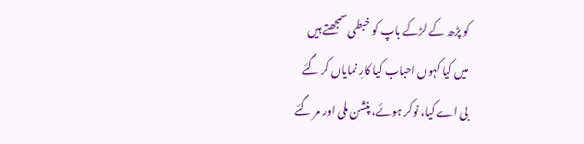کو پڑھ کے لڑکے باپ کو خبطی سمجھتے ہیں
میں کیا کہوں احباب کیا کارِ نمایاں کر گئے
بی اے کیا، نوکر ہوئے، پنشن ملی اور مر گئے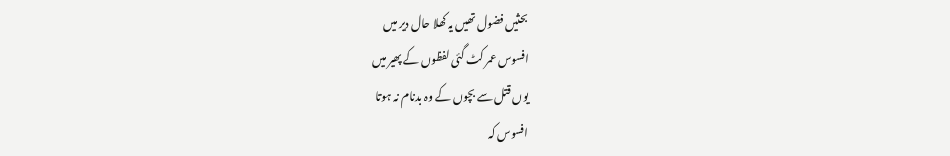بحثیں فضول تھیں یہ کھلا حال دیر میں
افسوس عمر کٹ گئی لفظوں کے پھیر میں
یوں قتل سے بچوں کے وہ بدنام نہ ہوتا
افسوس کہ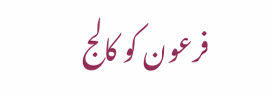فرعون کو کالج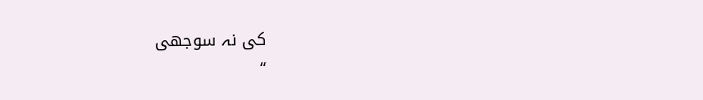کی نہ سوجھی
“